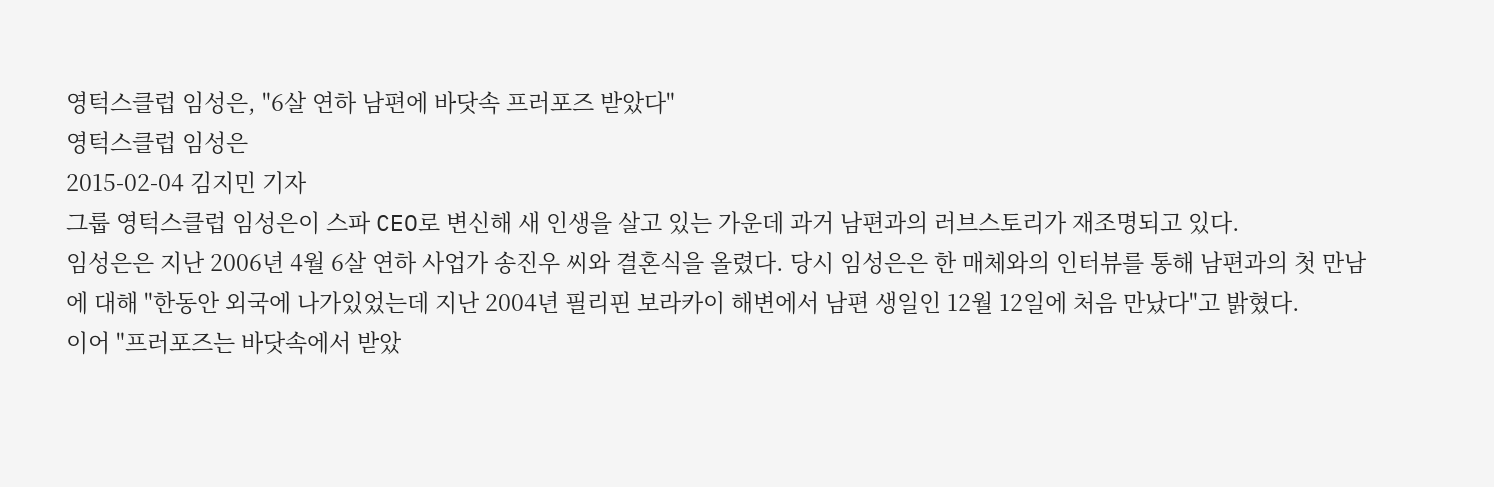영턱스클럽 임성은, "6살 연하 남편에 바닷속 프러포즈 받았다"
영턱스클럽 임성은
2015-02-04 김지민 기자
그룹 영턱스클럽 임성은이 스파 CEO로 변신해 새 인생을 살고 있는 가운데 과거 남편과의 러브스토리가 재조명되고 있다.
임성은은 지난 2006년 4월 6살 연하 사업가 송진우 씨와 결혼식을 올렸다. 당시 임성은은 한 매체와의 인터뷰를 통해 남편과의 첫 만남에 대해 "한동안 외국에 나가있었는데 지난 2004년 필리핀 보라카이 해변에서 남편 생일인 12월 12일에 처음 만났다"고 밝혔다.
이어 "프러포즈는 바닷속에서 받았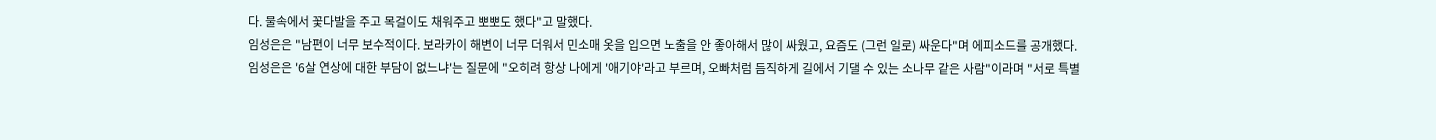다. 물속에서 꽃다발을 주고 목걸이도 채워주고 뽀뽀도 했다"고 말했다.
임성은은 "남편이 너무 보수적이다. 보라카이 해변이 너무 더워서 민소매 옷을 입으면 노출을 안 좋아해서 많이 싸웠고, 요즘도 (그런 일로) 싸운다"며 에피소드를 공개했다.
임성은은 '6살 연상에 대한 부담이 없느냐'는 질문에 "오히려 항상 나에게 '애기야'라고 부르며, 오빠처럼 듬직하게 길에서 기댈 수 있는 소나무 같은 사람"이라며 "서로 특별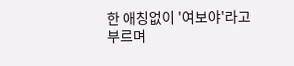한 애칭없이 '여보야'라고 부르며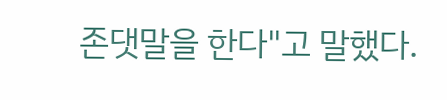존댓말을 한다"고 말했다.